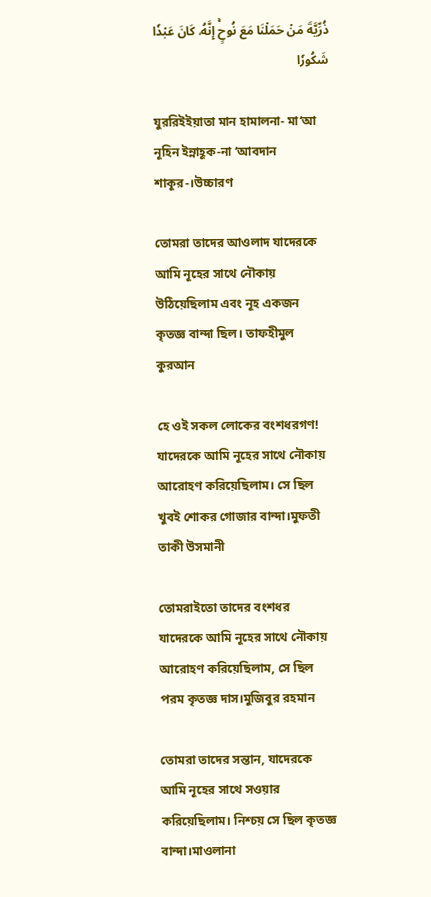ذُرِّيَّةَ مَنۡ حَمَلۡنَا مَعَ نُوحٍۚ إِنَّهُۥ كَانَ عَبۡدٗا شَكُورٗا

যুররিইইয়াতা মান হামালনা- মা‘আ নূহিন ইন্নাহূক-না ‘আবদান শাকূর-।উচ্চারণ

তোমরা তাদের আওলাদ যাদেরকে আমি নূহের সাথে নৌকায় উঠিয়েছিলাম এবং নূহ একজন কৃতজ্ঞ বান্দা ছিল। তাফহীমুল কুরআন

হে ওই সকল লোকের বংশধরগণ! যাদেরকে আমি নূহের সাথে নৌকায় আরোহণ করিয়েছিলাম। সে ছিল খুবই শোকর গোজার বান্দা।মুফতী তাকী উসমানী

তোমরাইতো তাদের বংশধর যাদেরকে আমি নূহের সাথে নৌকায় আরোহণ করিয়েছিলাম, সে ছিল পরম কৃতজ্ঞ দাস।মুজিবুর রহমান

তোমরা তাদের সন্তান, যাদেরকে আমি নূহের সাথে সওয়ার করিয়েছিলাম। নিশ্চয় সে ছিল কৃতজ্ঞ বান্দা।মাওলানা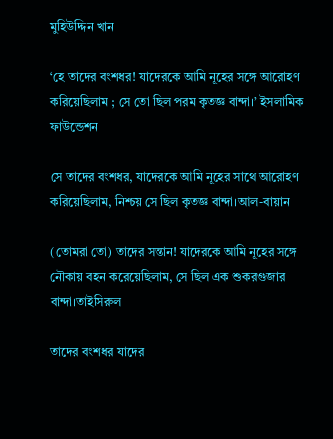মুহিউদ্দিন খান

‘হে তাদের বংশধর! যাদেরকে আমি নূহের সঙ্গে আরোহণ করিয়েছিলাম ; সে তো ছিল পরম কৃতজ্ঞ বান্দা।’ ইসলামিক ফাউন্ডেশন

সে তাদের বংশধর, যাদেরকে আমি নূহের সাথে আরোহণ করিয়েছিলাম, নিশ্চয় সে ছিল কৃতজ্ঞ বান্দা।আল-বায়ান

(তোমরা তো) তাদের সন্তান! যাদেরকে আমি নূহের সঙ্গে নৌকায় বহন করেয়েছিলাম, সে ছিল এক শুকরগুজার বান্দা।তাইসিরুল

তাদের বংশধর যাদের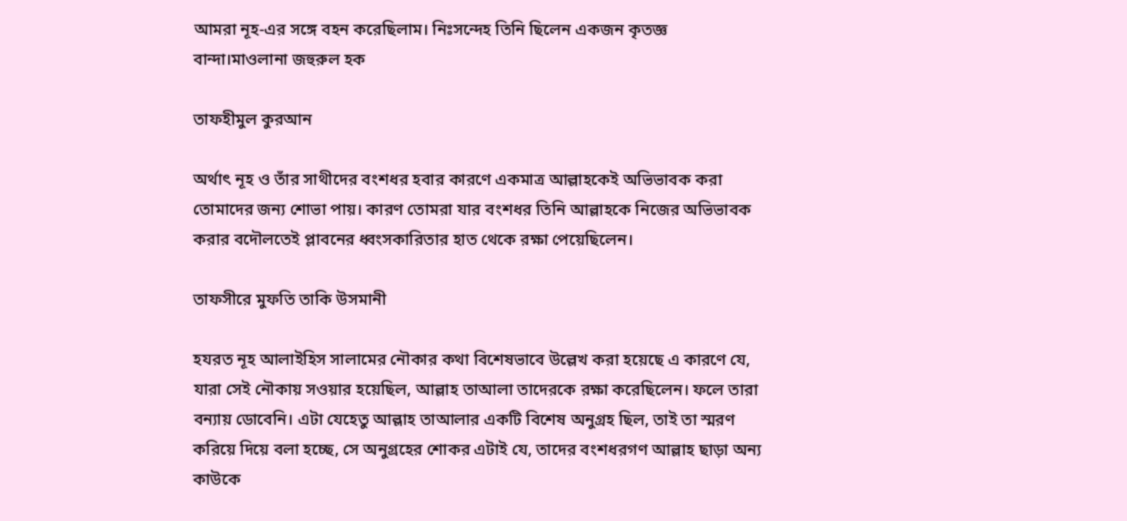আমরা নূহ-এর সঙ্গে বহন করেছিলাম। নিঃসন্দেহ তিনি ছিলেন একজন কৃতজ্ঞ বান্দা।মাওলানা জহুরুল হক

তাফহীমুল কুরআন

অর্থাৎ নূহ ও তাঁর সাথীদের বংশধর হবার কারণে একমাত্র আল্লাহকেই অভিভাবক করা তোমাদের জন্য শোভা পায়। কারণ তোমরা যার বংশধর তিনি আল্লাহকে নিজের অভিভাবক করার বদৌলতেই প্লাবনের ধ্বংসকারিতার হাত থেকে রক্ষা পেয়েছিলেন।

তাফসীরে মুফতি তাকি উসমানী

হযরত নূহ আলাইহিস সালামের নৌকার কথা বিশেষভাবে উল্লেখ করা হয়েছে এ কারণে যে, যারা সেই নৌকায় সওয়ার হয়েছিল, আল্লাহ তাআলা তাদেরকে রক্ষা করেছিলেন। ফলে তারা বন্যায় ডোবেনি। এটা যেহেতু আল্লাহ তাআলার একটি বিশেষ অনুগ্রহ ছিল, তাই তা স্মরণ করিয়ে দিয়ে বলা হচ্ছে, সে অনুগ্রহের শোকর এটাই যে, তাদের বংশধরগণ আল্লাহ ছাড়া অন্য কাউকে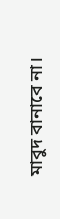মাবুদ বানাবে না।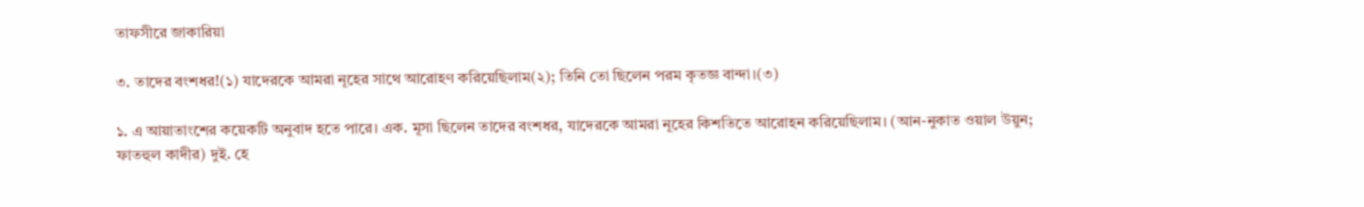তাফসীরে জাকারিয়া

৩. তাদের বংশধর!(১) যাদেরকে আমরা নূহের সাথে আরোহণ করিয়েছিলাম(২); তিনি তো ছিলেন পরম কৃতজ্ঞ বান্দা।(৩)

১. এ আয়াতাংশের কয়েকটি অনুবাদ হতে পারে। এক. মূসা ছিলেন তাদের বংশধর, যাদেরকে আমরা নূহের কিশতিতে আরোহন করিয়েছিলাম। (আন-নুকাত ওয়াল উয়ুন; ফাতহুল কাদীর) দুই. হে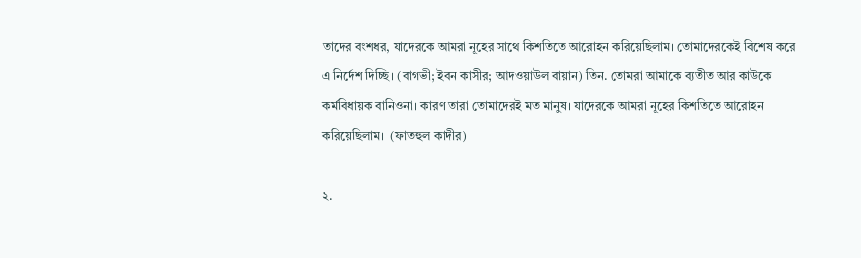তাদের বংশধর, যাদেরকে আমরা নূহের সাথে কিশতিতে আরোহন করিয়েছিলাম। তোমাদেরকেই বিশেষ করে এ নির্দেশ দিচ্ছি। (বাগভী; ইবন কাসীর; আদওয়াউল বায়ান) তিন. তোমরা আমাকে ব্যতীত আর কাউকে কর্মবিধায়ক বানিওনা। কারণ তারা তোমাদেরই মত মানুষ। যাদেরকে আমরা নূহের কিশতিতে আরোহন করিয়েছিলাম।  (ফাতহুল কাদীর)

২.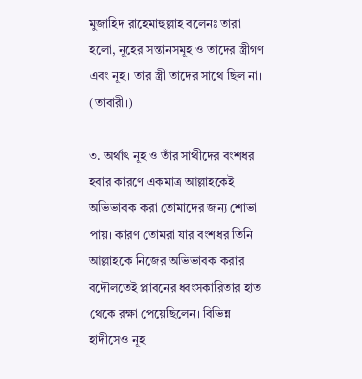মুজাহিদ রাহেমাহুল্লাহ বলেনঃ তারা হলো, নূহের সন্তানসমূহ ও তাদের স্ত্রীগণ এবং নূহ। তার স্ত্রী তাদের সাথে ছিল না। (তাবারী।)

৩. অর্থাৎ নূহ ও তাঁর সাথীদের বংশধর হবার কারণে একমাত্র আল্লাহকেই অভিভাবক করা তোমাদের জন্য শোভা পায়। কারণ তোমরা যার বংশধর তিনি আল্লাহকে নিজের অভিভাবক করার বদৌলতেই প্লাবনের ধ্বংসকারিতার হাত থেকে রক্ষা পেয়েছিলেন। বিভিন্ন হাদীসেও নূহ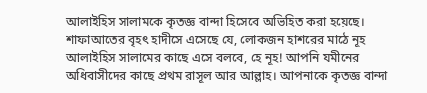আলাইহিস সালামকে কৃতজ্ঞ বান্দা হিসেবে অভিহিত করা হয়েছে। শাফাআতের বৃহৎ হাদীসে এসেছে যে, লোকজন হাশরের মাঠে নূহ আলাইহিস সালামের কাছে এসে বলবে, হে নূহ! আপনি যমীনের অধিবাসীদের কাছে প্রথম রাসূল আর আল্লাহ। আপনাকে কৃতজ্ঞ বান্দা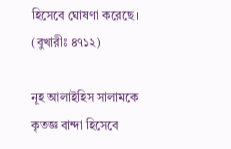হিসেবে ঘোষণা করেছে। (বুখারীঃ ৪৭১২)

নূহ আলাইহিস সালামকে কৃতজ্ঞ বান্দা হিসেবে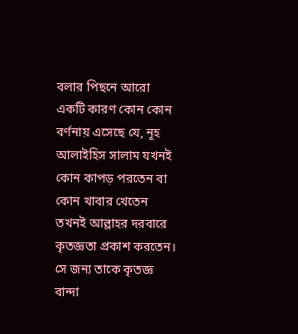বলার পিছনে আরো একটি কারণ কোন কোন বর্ণনায় এসেছে যে, নূহ আলাইহিস সালাম যখনই কোন কাপড় পরতেন বা কোন খাবার খেতেন তখনই আল্লাহর দরবারে কৃতজ্ঞতা প্রকাশ করতেন। সে জন্য তাকে কৃতজ্ঞ বান্দা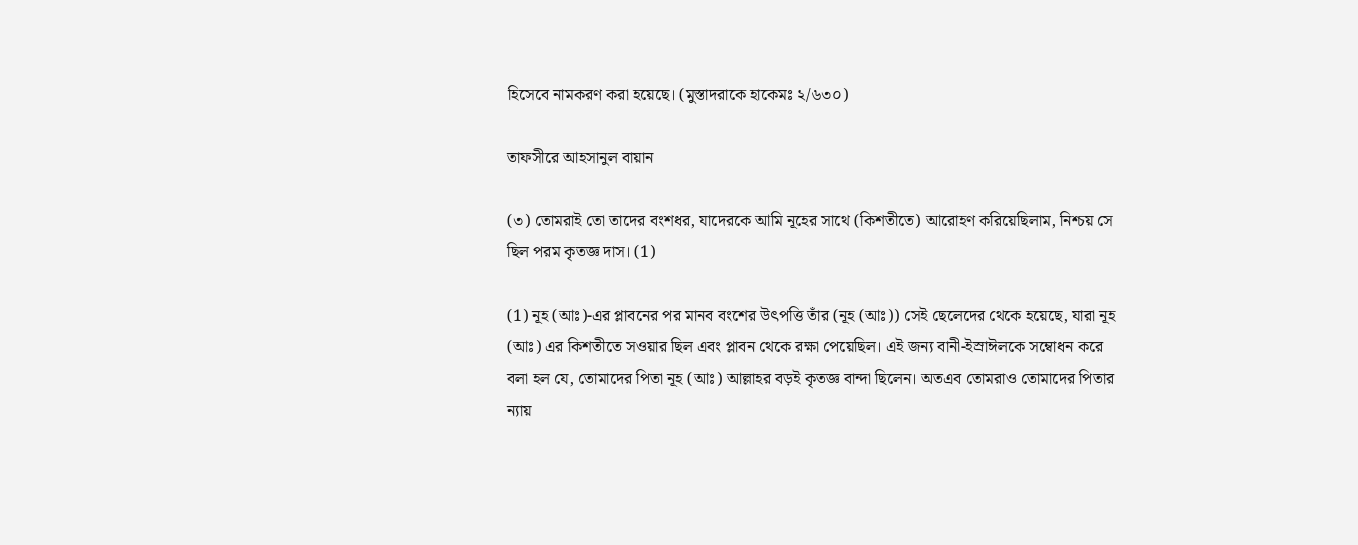হিসেবে নামকরণ করা হয়েছে। (মুস্তাদরাকে হাকেমঃ ২/৬৩০)

তাফসীরে আহসানুল বায়ান

(৩) তোমরাই তো তাদের বংশধর, যাদেরকে আমি নূহের সাথে (কিশতীতে) আরোহণ করিয়েছিলাম, নিশ্চয় সে ছিল পরম কৃতজ্ঞ দাস। (1)

(1) নূহ (আঃ)-এর প্লাবনের পর মানব বংশের উৎপত্তি তাঁর (নূহ (আঃ)) সেই ছেলেদের থেকে হয়েছে, যারা নূহ (আঃ) এর কিশতীতে সওয়ার ছিল এবং প্লাবন থেকে রক্ষা পেয়েছিল। এই জন্য বানী-ইস্রাঈলকে সম্বোধন করে বলা হল যে, তোমাদের পিতা নূহ (আঃ) আল্লাহর বড়ই কৃতজ্ঞ বান্দা ছিলেন। অতএব তোমরাও তোমাদের পিতার ন্যায়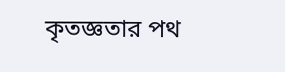কৃতজ্ঞতার পথ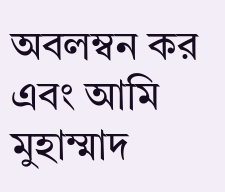অবলম্বন কর এবং আমি মুহাম্মাদ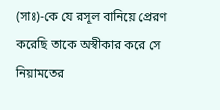(সাঃ)-কে যে রসূল বানিয়ে প্রেরণ করেছি তাকে অস্বীকার করে সে নিয়ামতের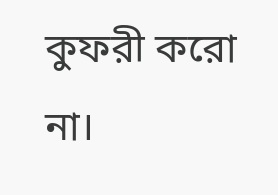কুফরী করো না।